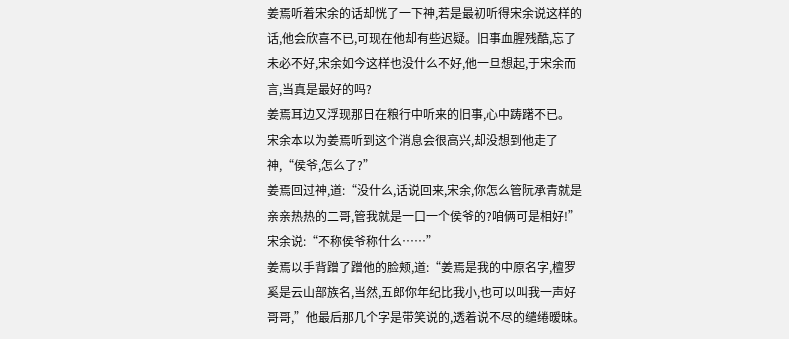姜焉听着宋余的话却恍了一下神,若是最初听得宋余说这样的话,他会欣喜不已,可现在他却有些迟疑。旧事血腥残酷,忘了未必不好,宋余如今这样也没什么不好,他一旦想起,于宋余而言,当真是最好的吗?
姜焉耳边又浮现那日在粮行中听来的旧事,心中踌躇不已。
宋余本以为姜焉听到这个消息会很高兴,却没想到他走了神,“侯爷,怎么了?”
姜焉回过神,道:“没什么,话说回来,宋余,你怎么管阮承青就是亲亲热热的二哥,管我就是一口一个侯爷的?咱俩可是相好!”
宋余说:“不称侯爷称什么……”
姜焉以手背蹭了蹭他的脸颊,道:“姜焉是我的中原名字,檀罗奚是云山部族名,当然,五郎你年纪比我小,也可以叫我一声好哥哥,”他最后那几个字是带笑说的,透着说不尽的缱绻暧昧。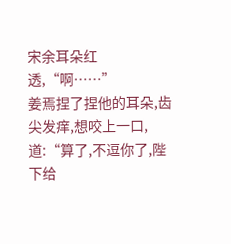宋余耳朵红透,“啊……”
姜焉捏了捏他的耳朵,齿尖发痒,想咬上一口,道:“算了,不逗你了,陛下给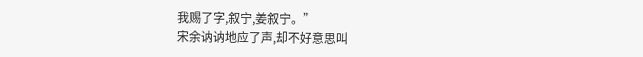我赐了字,叙宁,姜叙宁。”
宋余讷讷地应了声,却不好意思叫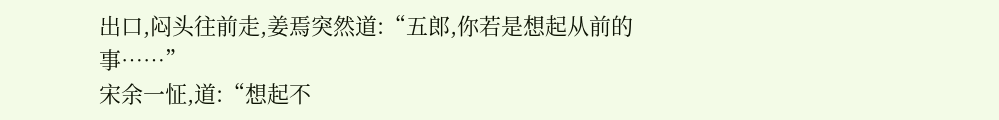出口,闷头往前走,姜焉突然道:“五郎,你若是想起从前的事……”
宋余一怔,道:“想起不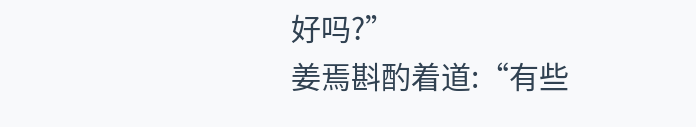好吗?”
姜焉斟酌着道:“有些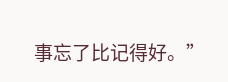事忘了比记得好。”